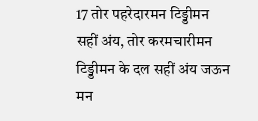17 तोर पहरेदारमन टिड्डीमन सहीं अंय, तोर करमचारीमन टिड्डीमन के दल सहीं अंय जऊन मन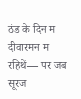ठंड के दिन म दीवारमन म रहिथें— पर जब सूरज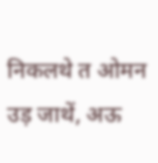निकलथे त ओमन उड़ जाथें, अऊ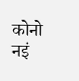कोनो नइं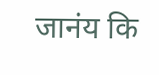जानंय कि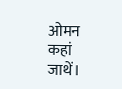ओमन कहां जाथें।